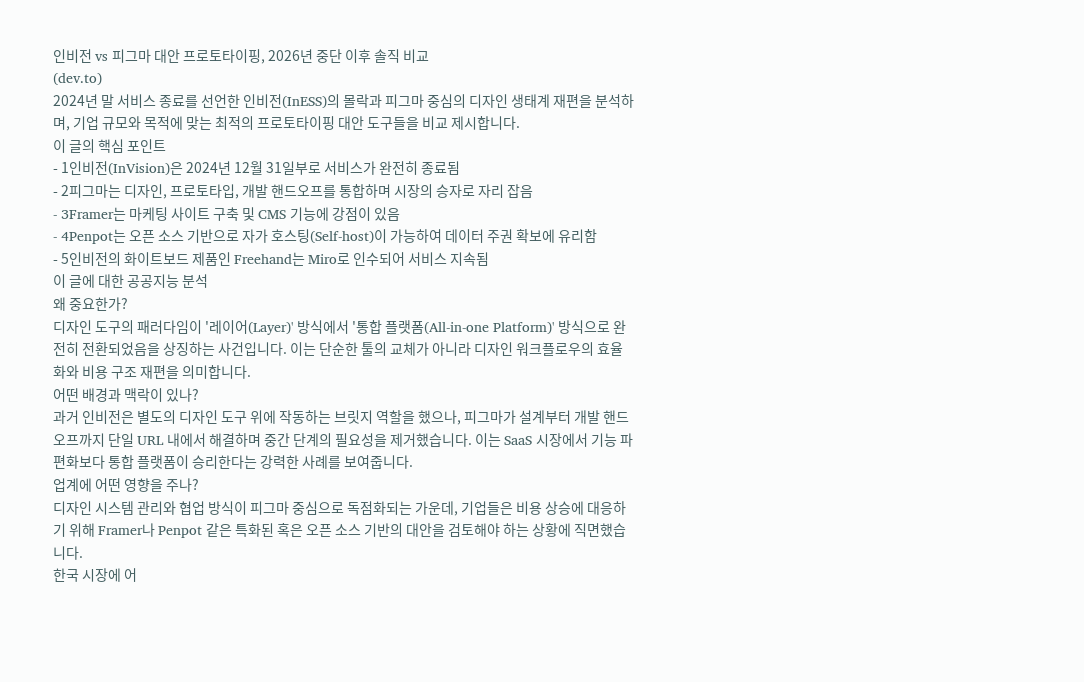인비전 vs 피그마 대안 프로토타이핑, 2026년 중단 이후 솔직 비교
(dev.to)
2024년 말 서비스 종료를 선언한 인비전(InESS)의 몰락과 피그마 중심의 디자인 생태계 재편을 분석하며, 기업 규모와 목적에 맞는 최적의 프로토타이핑 대안 도구들을 비교 제시합니다.
이 글의 핵심 포인트
- 1인비전(InVision)은 2024년 12월 31일부로 서비스가 완전히 종료됨
- 2피그마는 디자인, 프로토타입, 개발 핸드오프를 통합하며 시장의 승자로 자리 잡음
- 3Framer는 마케팅 사이트 구축 및 CMS 기능에 강점이 있음
- 4Penpot는 오픈 소스 기반으로 자가 호스팅(Self-host)이 가능하여 데이터 주권 확보에 유리함
- 5인비전의 화이트보드 제품인 Freehand는 Miro로 인수되어 서비스 지속됨
이 글에 대한 공공지능 분석
왜 중요한가?
디자인 도구의 패러다임이 '레이어(Layer)' 방식에서 '통합 플랫폼(All-in-one Platform)' 방식으로 완전히 전환되었음을 상징하는 사건입니다. 이는 단순한 툴의 교체가 아니라 디자인 워크플로우의 효율화와 비용 구조 재편을 의미합니다.
어떤 배경과 맥락이 있나?
과거 인비전은 별도의 디자인 도구 위에 작동하는 브릿지 역할을 했으나, 피그마가 설계부터 개발 핸드오프까지 단일 URL 내에서 해결하며 중간 단계의 필요성을 제거했습니다. 이는 SaaS 시장에서 기능 파편화보다 통합 플랫폼이 승리한다는 강력한 사례를 보여줍니다.
업계에 어떤 영향을 주나?
디자인 시스템 관리와 협업 방식이 피그마 중심으로 독점화되는 가운데, 기업들은 비용 상승에 대응하기 위해 Framer나 Penpot 같은 특화된 혹은 오픈 소스 기반의 대안을 검토해야 하는 상황에 직면했습니다.
한국 시장에 어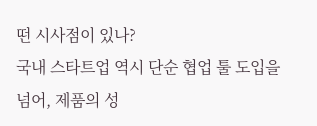떤 시사점이 있나?
국내 스타트업 역시 단순 협업 툴 도입을 넘어, 제품의 성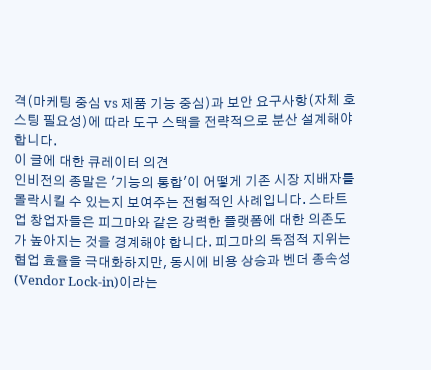격(마케팅 중심 vs 제품 기능 중심)과 보안 요구사항(자체 호스팅 필요성)에 따라 도구 스택을 전략적으로 분산 설계해야 합니다.
이 글에 대한 큐레이터 의견
인비전의 종말은 '기능의 통합'이 어떻게 기존 시장 지배자를 몰락시킬 수 있는지 보여주는 전형적인 사례입니다. 스타트업 창업자들은 피그마와 같은 강력한 플랫폼에 대한 의존도가 높아지는 것을 경계해야 합니다. 피그마의 독점적 지위는 협업 효율을 극대화하지만, 동시에 비용 상승과 벤더 종속성(Vendor Lock-in)이라는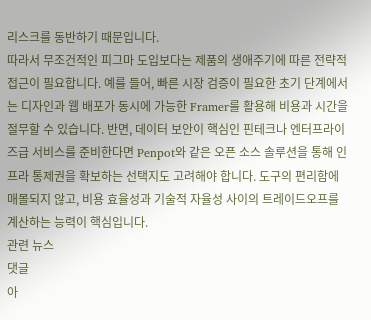리스크를 동반하기 때문입니다.
따라서 무조건적인 피그마 도입보다는 제품의 생애주기에 따른 전략적 접근이 필요합니다. 예를 들어, 빠른 시장 검증이 필요한 초기 단계에서는 디자인과 웹 배포가 동시에 가능한 Framer를 활용해 비용과 시간을 절무할 수 있습니다. 반면, 데이터 보안이 핵심인 핀테크나 엔터프라이즈급 서비스를 준비한다면 Penpot와 같은 오픈 소스 솔루션을 통해 인프라 통제권을 확보하는 선택지도 고려해야 합니다. 도구의 편리함에 매몰되지 않고, 비용 효율성과 기술적 자율성 사이의 트레이드오프를 계산하는 능력이 핵심입니다.
관련 뉴스
댓글
아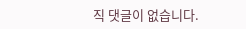직 댓글이 없습니다.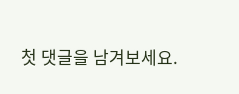첫 댓글을 남겨보세요.